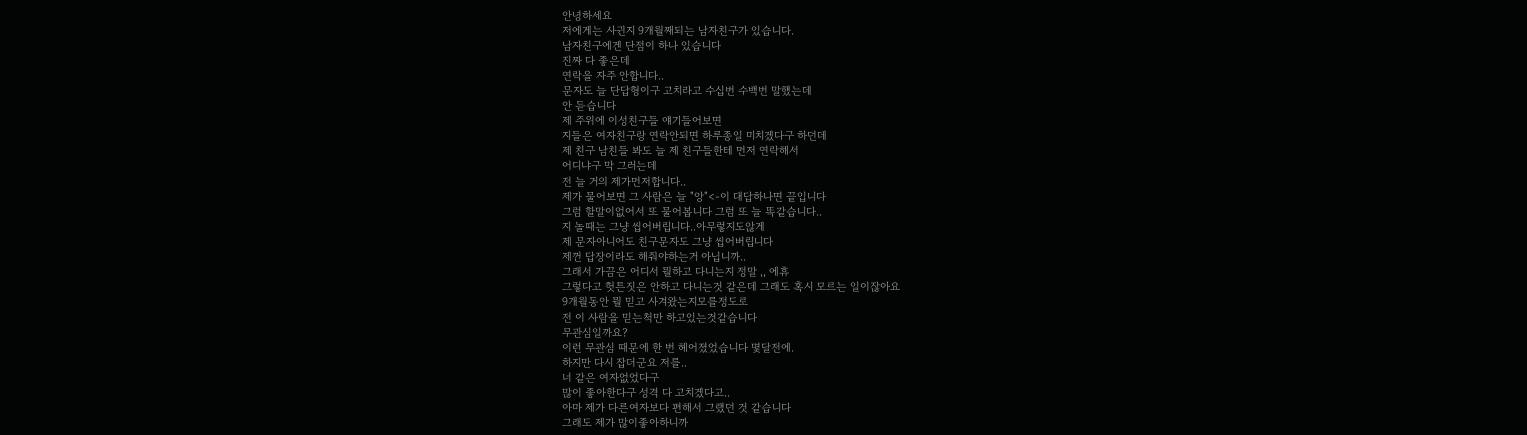안녕하세요
저에게는 사귄지 9개월째되는 남자친구가 있습니다.
남자친구에겐 단점이 하나 있습니다
진짜 다 좋은데
연락을 자주 안합니다..
문자도 늘 단답형이구 고치라고 수십번 수백번 말했는데
안 듣습니다
제 주위에 이성친구들 얘기들어보면
지들은 여자친구랑 연락안되면 하루종일 미치겠다구 하던데
제 친구 남친들 봐도 늘 제 친구들한테 먼저 연락해서
어디냐구 막 그러는데
전 늘 거의 제가먼저합니다..
제가 물어보면 그 사람은 늘 "앙"<-이 대답하나면 끝입니다
그럼 할말이없어서 또 물어봅니다 그럼 또 늘 똑같습니다..
지 놀때는 그냥 씹어버립니다..아무렇지도않게
제 문자아니어도 친구문자도 그냥 씹어버립니다
제껀 답장이라도 해줘야하는거 아닙니까..
그래서 가끔은 어디서 뭘하고 다니는지 정말 ,, 에휴
그렇다고 헛튼짓은 안하고 다니는것 같은데 그래도 혹시 모르는 일이잖아요
9개월동안 뭘 믿고 사겨왔는지모를정도로
전 이 사람을 믿는척만 하고있는것같습니다
무관심일까요?
이런 무관심 때문에 한 번 헤어졌었습니다 몇달전에.
하지만 다시 잡더군요 저를..
너 같은 여자없었다구
많이 좋아한다구 성격 다 고치겠다고..
아마 제가 다른여자보다 편해서 그랬던 것 같습니다
그래도 제가 많이좋아하니까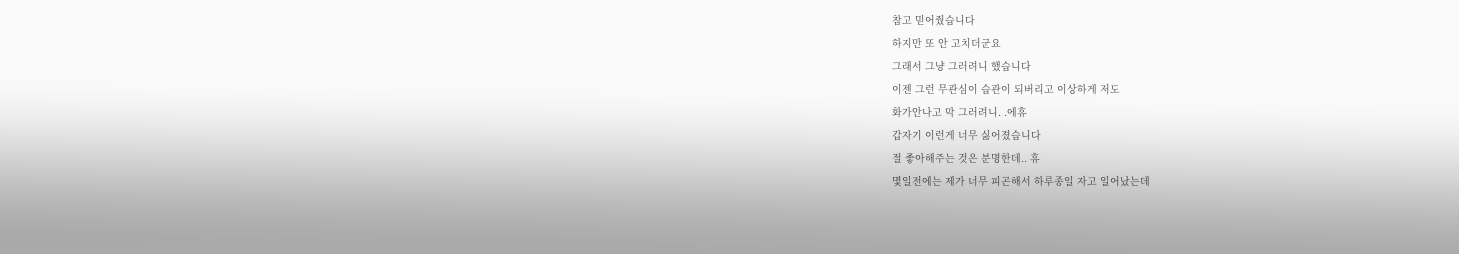참고 믿어줬습니다
하지만 또 안 고치더군요
그래서 그냥 그러려니 했습니다
이젠 그런 무관심이 습관이 되버리고 이상하게 저도
화가안나고 막 그러려니. .에휴
갑자기 이런게 너무 싫어졌습니다
절 좋아해주는 것은 분명한데.. 휴
몇일전에는 제가 너무 피곤해서 하루종일 자고 일어났는데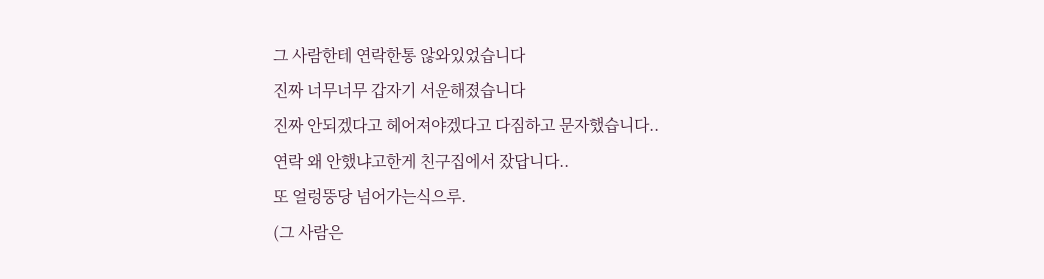그 사람한테 연락한통 않와있었습니다
진짜 너무너무 갑자기 서운해졌습니다
진짜 안되겠다고 헤어져야겠다고 다짐하고 문자했습니다..
연락 왜 안했냐고한게 친구집에서 잤답니다..
또 얼렁뚱당 넘어가는식으루.
(그 사람은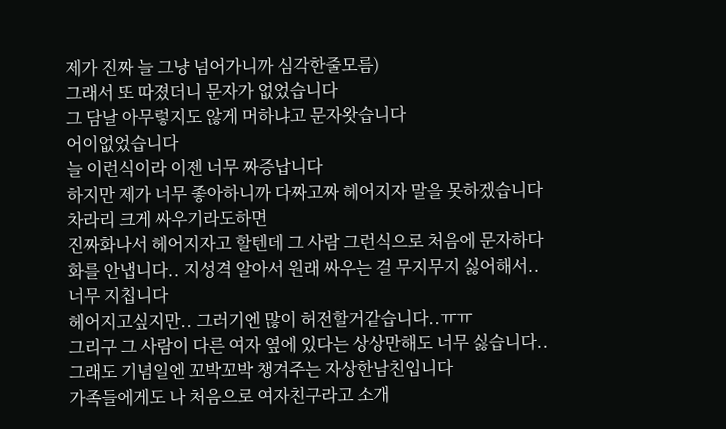제가 진짜 늘 그냥 넘어가니까 심각한줄모름)
그래서 또 따졌더니 문자가 없었습니다
그 담날 아무렇지도 않게 머하냐고 문자왓습니다
어이없었습니다
늘 이런식이라 이젠 너무 짜증납니다
하지만 제가 너무 좋아하니까 다짜고짜 헤어지자 말을 못하겠습니다
차라리 크게 싸우기라도하면
진짜화나서 헤어지자고 할텐데 그 사람 그런식으로 처음에 문자하다
화를 안냅니다.. 지성격 알아서 원래 싸우는 걸 무지무지 싫어해서..
너무 지칩니다
헤어지고싶지만.. 그러기엔 많이 허전할거같습니다..ㅠㅠ
그리구 그 사람이 다른 여자 옆에 있다는 상상만해도 너무 싫습니다..
그래도 기념일엔 꼬박꼬박 챙겨주는 자상한남친입니다
가족들에게도 나 처음으로 여자친구라고 소개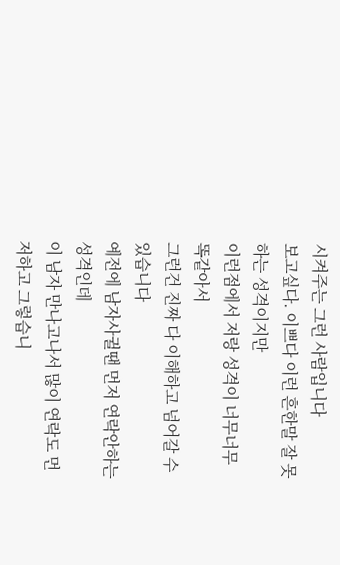시켜주는 그런 사람입니다
보고싶다. 이쁘다 이런 흔한말 잘 못하는 성격이지만
이런점에서 저랑 성격이 너무너무 똑같아서
그런건 진짜 다 이해하고 넘어갈 수 있습니다
예전에 남자사귈땐 먼저 연락안하는 성격인데
이 남자 만나고나서 많이 연락도 먼저하고 그렇습니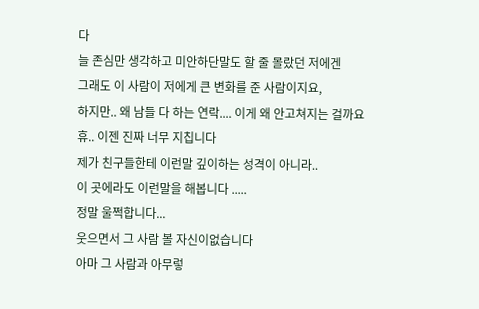다
늘 존심만 생각하고 미안하단말도 할 줄 몰랐던 저에겐
그래도 이 사람이 저에게 큰 변화를 준 사람이지요,
하지만.. 왜 남들 다 하는 연락.... 이게 왜 안고쳐지는 걸까요
휴.. 이젠 진짜 너무 지칩니다
제가 친구들한테 이런말 깊이하는 성격이 아니라..
이 곳에라도 이런말을 해봅니다 .....
정말 울쩍합니다...
웃으면서 그 사람 볼 자신이없습니다
아마 그 사람과 아무렇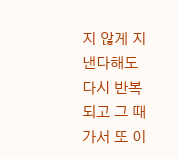지 않게 지낸다해도
다시 반복되고 그 때가서 또 이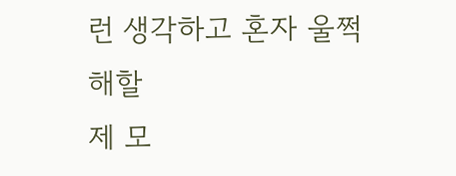런 생각하고 혼자 울쩍해할
제 모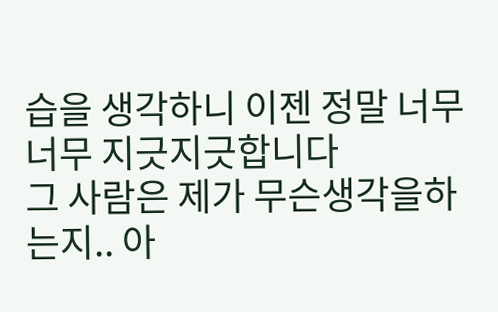습을 생각하니 이젠 정말 너무너무 지긋지긋합니다
그 사람은 제가 무슨생각을하는지.. 아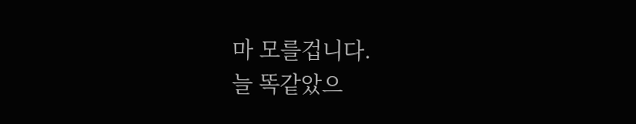마 모를겁니다.
늘 똑같았으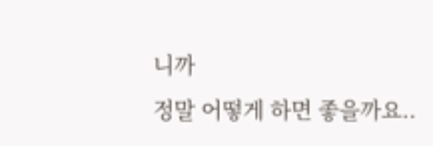니까
정말 어떻게 하면 좋을까요..